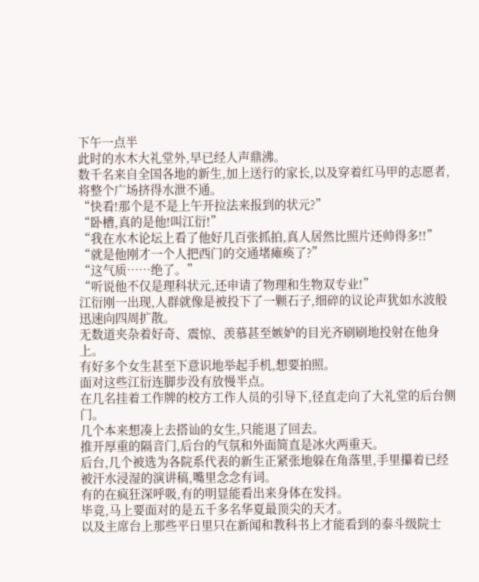下午一点半
此时的水木大礼堂外,早已经人声鼎沸。
数千名来自全国各地的新生,加上送行的家长,以及穿着红马甲的志愿者,将整个广场挤得水泄不通。
“快看!那个是不是上午开拉法来报到的状元?”
“卧槽,真的是他!叫江衍!”
“我在水木论坛上看了他好几百张抓拍,真人居然比照片还帅得多!!”
“就是他刚才一个人把西门的交通堵瘫痪了?”
“这气质……绝了。”
“听说他不仅是理科状元,还申请了物理和生物双专业!”
江衍刚一出现,人群就像是被投下了一颗石子,细碎的议论声犹如水波般迅速向四周扩散。
无数道夹杂着好奇、震惊、羡慕甚至嫉妒的目光齐刷刷地投射在他身上。
有好多个女生甚至下意识地举起手机,想要拍照。
面对这些江衍连脚步没有放慢半点。
在几名挂着工作牌的校方工作人员的引导下,径直走向了大礼堂的后台侧门。
几个本来想凑上去搭讪的女生,只能退了回去。
推开厚重的隔音门,后台的气氛和外面简直是冰火两重天。
后台,几个被选为各院系代表的新生正紧张地躲在角落里,手里攥着已经被汗水浸湿的演讲稿,嘴里念念有词。
有的在疯狂深呼吸,有的明显能看出来身体在发抖。
毕竟,马上要面对的是五千多名华夏最顶尖的天才。
以及主席台上那些平日里只在新闻和教科书上才能看到的泰斗级院士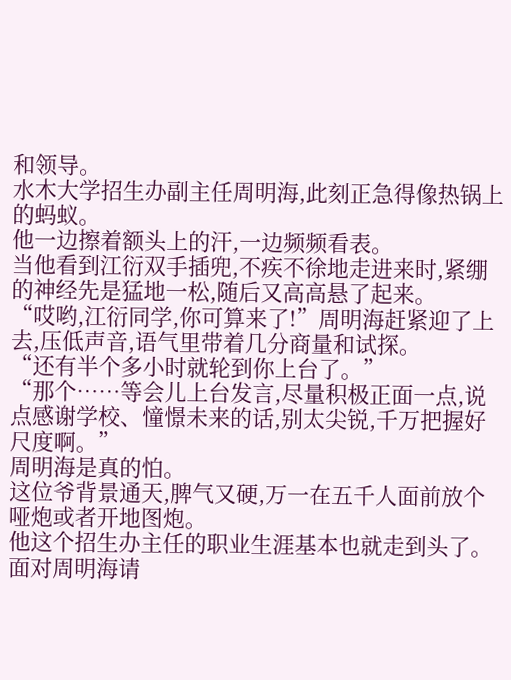和领导。
水木大学招生办副主任周明海,此刻正急得像热锅上的蚂蚁。
他一边擦着额头上的汗,一边频频看表。
当他看到江衍双手插兜,不疾不徐地走进来时,紧绷的神经先是猛地一松,随后又高高悬了起来。
“哎哟,江衍同学,你可算来了!”周明海赶紧迎了上去,压低声音,语气里带着几分商量和试探。
“还有半个多小时就轮到你上台了。”
“那个……等会儿上台发言,尽量积极正面一点,说点感谢学校、憧憬未来的话,别太尖锐,千万把握好尺度啊。”
周明海是真的怕。
这位爷背景通天,脾气又硬,万一在五千人面前放个哑炮或者开地图炮。
他这个招生办主任的职业生涯基本也就走到头了。
面对周明海请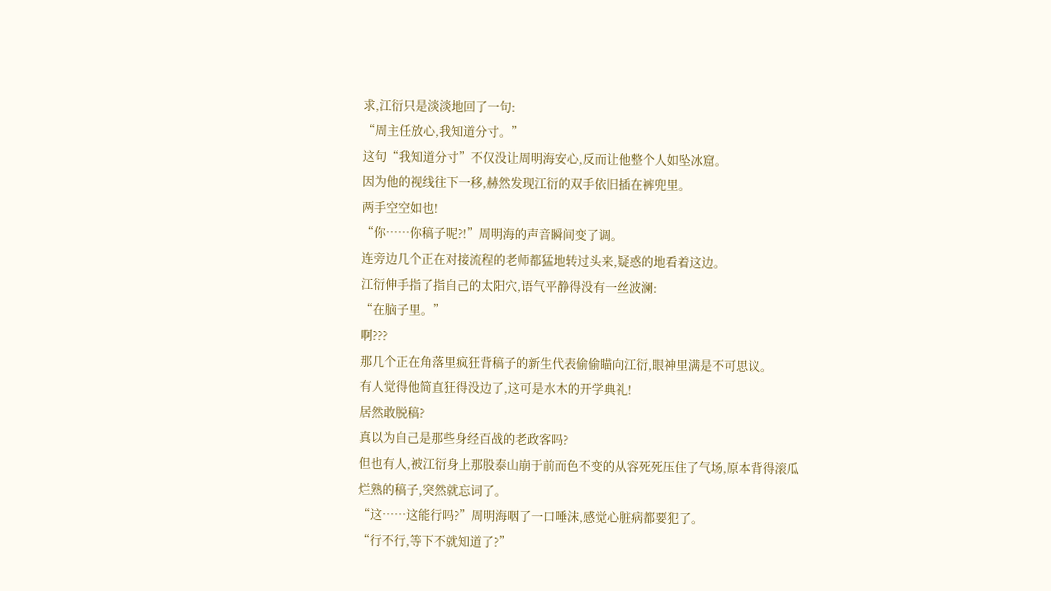求,江衍只是淡淡地回了一句:
“周主任放心,我知道分寸。”
这句“我知道分寸”不仅没让周明海安心,反而让他整个人如坠冰窟。
因为他的视线往下一移,赫然发现江衍的双手依旧插在裤兜里。
两手空空如也!
“你……你稿子呢?!”周明海的声音瞬间变了调。
连旁边几个正在对接流程的老师都猛地转过头来,疑惑的地看着这边。
江衍伸手指了指自己的太阳穴,语气平静得没有一丝波澜:
“在脑子里。”
啊???
那几个正在角落里疯狂背稿子的新生代表偷偷瞄向江衍,眼神里满是不可思议。
有人觉得他简直狂得没边了,这可是水木的开学典礼!
居然敢脱稿?
真以为自己是那些身经百战的老政客吗?
但也有人,被江衍身上那股泰山崩于前而色不变的从容死死压住了气场,原本背得滚瓜烂熟的稿子,突然就忘词了。
“这……这能行吗?”周明海咽了一口唾沫,感觉心脏病都要犯了。
“行不行,等下不就知道了?”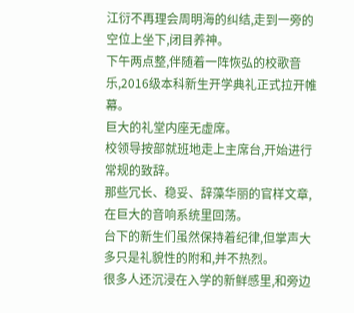江衍不再理会周明海的纠结,走到一旁的空位上坐下,闭目养神。
下午两点整,伴随着一阵恢弘的校歌音乐,2016级本科新生开学典礼正式拉开帷幕。
巨大的礼堂内座无虚席。
校领导按部就班地走上主席台,开始进行常规的致辞。
那些冗长、稳妥、辞藻华丽的官样文章,在巨大的音响系统里回荡。
台下的新生们虽然保持着纪律,但掌声大多只是礼貌性的附和,并不热烈。
很多人还沉浸在入学的新鲜感里,和旁边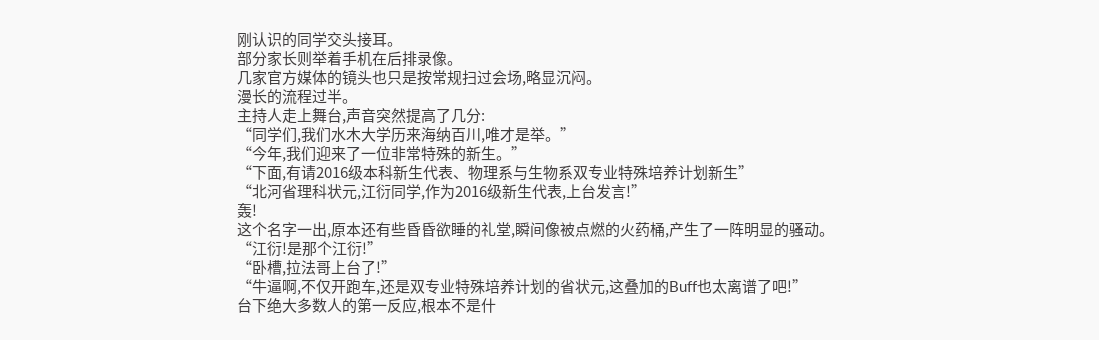刚认识的同学交头接耳。
部分家长则举着手机在后排录像。
几家官方媒体的镜头也只是按常规扫过会场,略显沉闷。
漫长的流程过半。
主持人走上舞台,声音突然提高了几分:
“同学们,我们水木大学历来海纳百川,唯才是举。”
“今年,我们迎来了一位非常特殊的新生。”
“下面,有请2016级本科新生代表、物理系与生物系双专业特殊培养计划新生”
“北河省理科状元,江衍同学,作为2016级新生代表,上台发言!”
轰!
这个名字一出,原本还有些昏昏欲睡的礼堂,瞬间像被点燃的火药桶,产生了一阵明显的骚动。
“江衍!是那个江衍!”
“卧槽,拉法哥上台了!”
“牛逼啊,不仅开跑车,还是双专业特殊培养计划的省状元,这叠加的Buff也太离谱了吧!”
台下绝大多数人的第一反应,根本不是什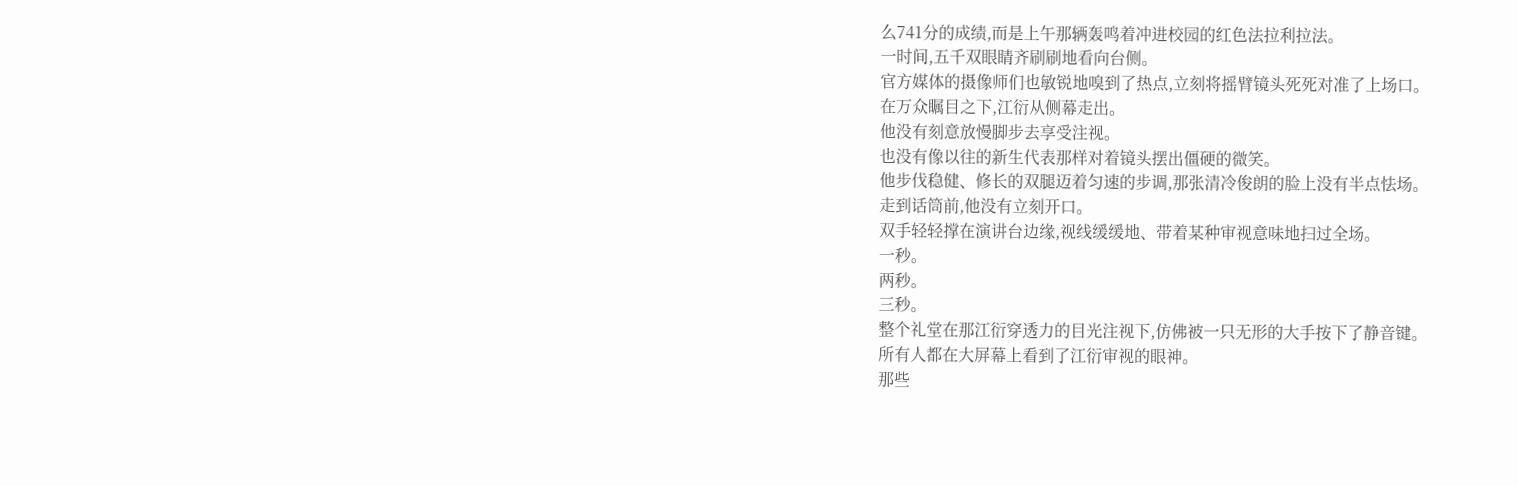么741分的成绩,而是上午那辆轰鸣着冲进校园的红色法拉利拉法。
一时间,五千双眼睛齐刷刷地看向台侧。
官方媒体的摄像师们也敏锐地嗅到了热点,立刻将摇臂镜头死死对准了上场口。
在万众瞩目之下,江衍从侧幕走出。
他没有刻意放慢脚步去享受注视。
也没有像以往的新生代表那样对着镜头摆出僵硬的微笑。
他步伐稳健、修长的双腿迈着匀速的步调,那张清冷俊朗的脸上没有半点怯场。
走到话筒前,他没有立刻开口。
双手轻轻撑在演讲台边缘,视线缓缓地、带着某种审视意味地扫过全场。
一秒。
两秒。
三秒。
整个礼堂在那江衍穿透力的目光注视下,仿佛被一只无形的大手按下了静音键。
所有人都在大屏幕上看到了江衍审视的眼神。
那些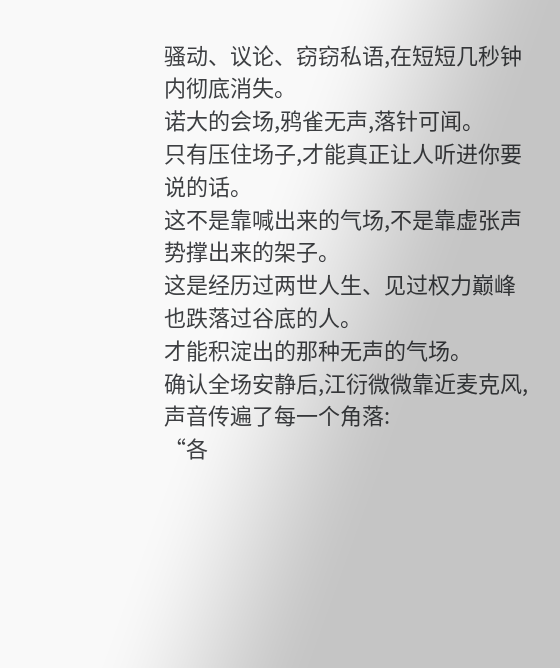骚动、议论、窃窃私语,在短短几秒钟内彻底消失。
诺大的会场,鸦雀无声,落针可闻。
只有压住场子,才能真正让人听进你要说的话。
这不是靠喊出来的气场,不是靠虚张声势撑出来的架子。
这是经历过两世人生、见过权力巅峰也跌落过谷底的人。
才能积淀出的那种无声的气场。
确认全场安静后,江衍微微靠近麦克风,声音传遍了每一个角落:
“各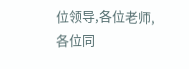位领导,各位老师,各位同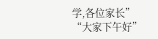学,各位家长”
“大家下午好”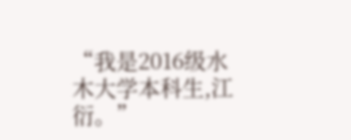“我是2016级水木大学本科生,江衍。”